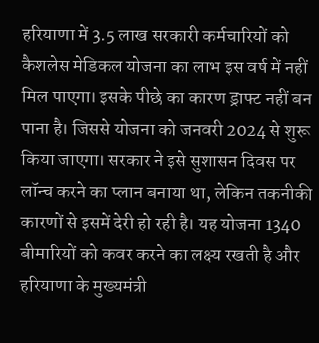हरियाणा में 3.5 लाख सरकारी कर्मचारियों को कैशलेस मेडिकल योजना का लाभ इस वर्ष में नहीं मिल पाएगा। इसके पीछे का कारण ड्राफ्ट नहीं बन पाना है। जिससे योजना को जनवरी 2024 से शुरू किया जाएगा। सरकार ने इसे सुशासन दिवस पर लॉन्च करने का प्लान बनाया था, लेकिन तकनीकी कारणों से इसमें देरी हो रही है। यह योजना 1340 बीमारियों को कवर करने का लक्ष्य रखती है और हरियाणा के मुख्यमंत्री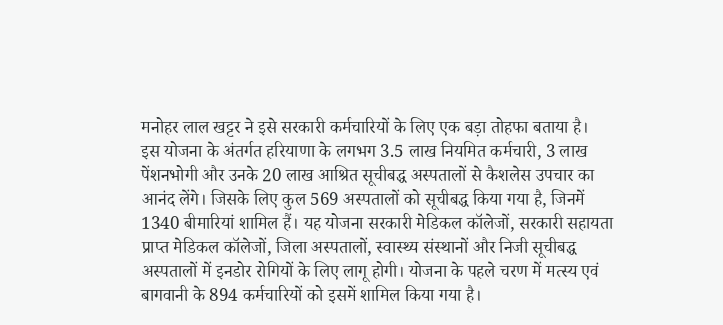मनोहर लाल खट्टर ने इसे सरकारी कर्मचारियों के लिए एक बड़ा तोहफा बताया है।
इस योजना के अंतर्गत हरियाणा के लगभग 3.5 लाख नियमित कर्मचारी, 3 लाख पेंशनभोगी और उनके 20 लाख आश्रित सूचीबद्ध अस्पतालों से कैशलेस उपचार का आनंद लेंगे। जिसके लिए कुल 569 अस्पतालों को सूचीबद्ध किया गया है, जिनमें 1340 बीमारियां शामिल हैं। यह योजना सरकारी मेडिकल कॉलेजों, सरकारी सहायता प्राप्त मेडिकल कॉलेजों, जिला अस्पतालों, स्वास्थ्य संस्थानों और निजी सूचीबद्ध अस्पतालों में इनडोर रोगियों के लिए लागू होगी। योजना के पहले चरण में मत्स्य एवं बागवानी के 894 कर्मचारियों को इसमें शामिल किया गया है।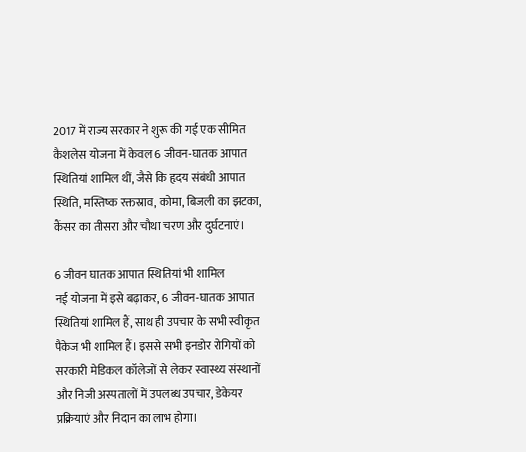2017 में राज्य सरकार ने शुरू की गई एक सीमित कैशलेस योजना में केवल 6 जीवन-घातक आपात स्थितियां शामिल थीं, जैसे कि हृदय संबंधी आपात स्थिति, मस्तिष्क रक्तस्राव, कोमा, बिजली का झटका, कैंसर का तीसरा और चौथा चरण और दुर्घटनाएं।

6 जीवन घातक आपात स्थितियां भी शामिल
नई योजना में इसे बढ़ाकर, 6 जीवन-घातक आपात स्थितियां शामिल हैं, साथ ही उपचार के सभी स्वीकृत पैकेज भी शामिल हैं। इससे सभी इनडोर रोगियों को सरकारी मेडिकल कॉलेजों से लेकर स्वास्थ्य संस्थानों और निजी अस्पतालों में उपलब्ध उपचार, डेकेयर प्रक्रियाएं और निदान का लाभ होगा।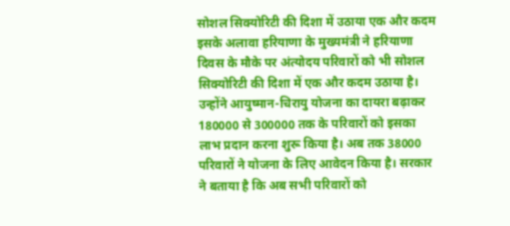सोशल सिक्योरिटी की दिशा में उठाया एक और कदम
इसके अलावा हरियाणा के मुख्यमंत्री ने हरियाणा दिवस के मौके पर अंत्योदय परिवारों को भी सोशल सिक्योरिटी की दिशा में एक और कदम उठाया है। उन्होंने आयुष्मान-चिरायु योजना का दायरा बढ़ाकर 180000 से 300000 तक के परिवारों को इसका लाभ प्रदान करना शुरू किया है। अब तक 38000 परिवारों ने योजना के लिए आवेदन किया है। सरकार ने बताया है कि अब सभी परिवारों को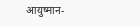आयुष्मान-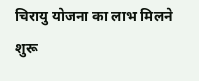चिरायु योजना का लाभ मिलने शुरू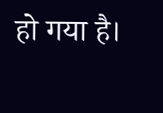हो गया है।